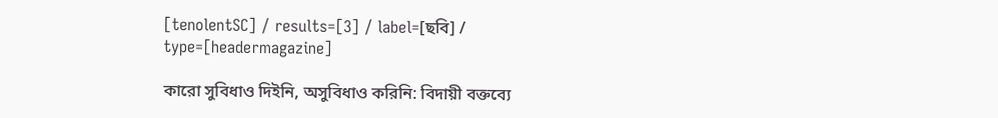[tenolentSC] / results=[3] / label=[ছবি] / type=[headermagazine]

কারো সুবিধাও দিইনি, অসুবিধাও করিনি: বিদায়ী বক্তব্যে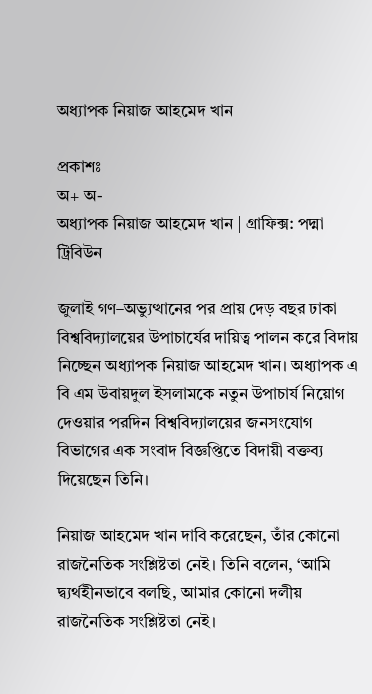অধ্যাপক নিয়াজ আহমেদ খান

প্রকাশঃ
অ+ অ-
অধ্যাপক নিয়াজ আহমেদ খান | গ্রাফিক্স: পদ্মা ট্রিবিউন

জুলাই গণ–অভ্যুত্থানের পর প্রায় দেড় বছর ঢাকা বিশ্ববিদ্যালয়ের উপাচার্যের দায়িত্ব পালন করে বিদায় নিচ্ছেন অধ্যাপক নিয়াজ আহমেদ খান। অধ্যাপক এ বি এম উবায়দুল ইসলামকে নতুন উপাচার্য নিয়োগ দেওয়ার পরদিন বিশ্ববিদ্যালয়ের জনসংযোগ বিভাগের এক সংবাদ বিজ্ঞপ্তিতে বিদায়ী বক্তব্য দিয়েছেন তিনি।

নিয়াজ আহমেদ খান দাবি করেছেন, তাঁর কোনো রাজনৈতিক সংশ্লিষ্টতা নেই। তিনি বলেন, ‘আমি দ্ব্যর্থহীনভাবে বলছি, আমার কোনো দলীয় রাজনৈতিক সংশ্লিষ্টতা নেই।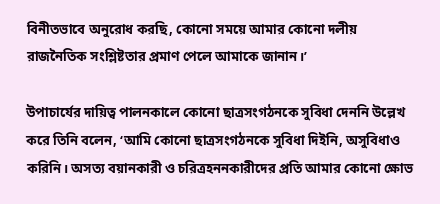বিনীতভাবে অনুরোধ করছি, কোনো সময়ে আমার কোনো দলীয় রাজনৈতিক সংশ্লিষ্টতার প্রমাণ পেলে আমাকে জানান।’

উপাচার্যের দায়িত্ব পালনকালে কোনো ছাত্রসংগঠনকে সুবিধা দেননি উল্লেখ করে তিনি বলেন, ‘আমি কোনো ছাত্রসংগঠনকে সুবিধা দিইনি, অসুবিধাও করিনি। অসত্য বয়ানকারী ও চরিত্রহননকারীদের প্রতি আমার কোনো ক্ষোভ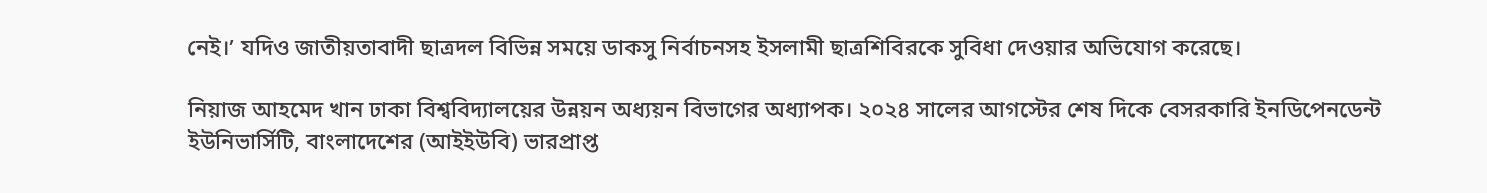নেই।’ যদিও জাতীয়তাবাদী ছাত্রদল বিভিন্ন সময়ে ডাকসু নির্বাচনসহ ইসলামী ছাত্রশিবিরকে সুবিধা দেওয়ার অভিযোগ করেছে।

নিয়াজ আহমেদ খান ঢাকা বিশ্ববিদ্যালয়ের উন্নয়ন অধ্যয়ন বিভাগের অধ্যাপক। ২০২৪ সালের আগস্টের শেষ দিকে বেসরকারি ইনডিপেনডেন্ট ইউনিভার্সিটি, বাংলাদেশের (আইইউবি) ভারপ্রাপ্ত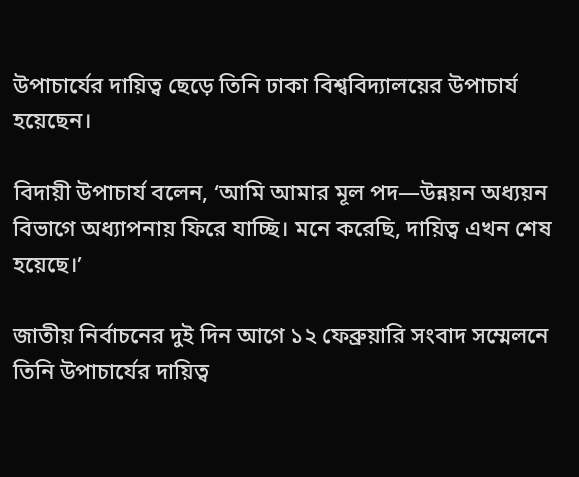উপাচার্যের দায়িত্ব ছেড়ে তিনি ঢাকা বিশ্ববিদ্যালয়ের উপাচার্য হয়েছেন।

বিদায়ী উপাচার্য বলেন, ‘আমি আমার মূল পদ—উন্নয়ন অধ্যয়ন বিভাগে অধ্যাপনায় ফিরে যাচ্ছি। মনে করেছি, দায়িত্ব এখন শেষ হয়েছে।’

জাতীয় নির্বাচনের দুই দিন আগে ১২ ফেব্রুয়ারি সংবাদ সম্মেলনে তিনি উপাচার্যের দায়িত্ব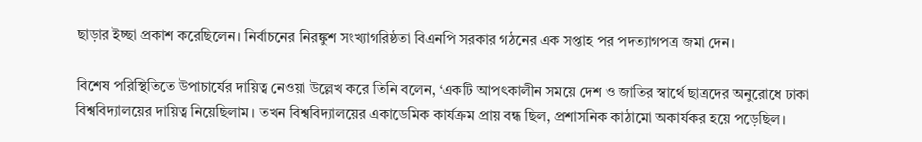ছাড়ার ইচ্ছা প্রকাশ করেছিলেন। নির্বাচনের নিরঙ্কুশ সংখ্যাগরিষ্ঠতা বিএনপি সরকার গঠনের এক সপ্তাহ পর পদত্যাগপত্র জমা দেন।

বিশেষ পরিস্থিতিতে উপাচার্যের দায়িত্ব নেওয়া উল্লেখ করে তিনি বলেন, ‘একটি আপৎকালীন সময়ে দেশ ও জাতির স্বার্থে ছাত্রদের অনুরোধে ঢাকা বিশ্ববিদ্যালয়ের দায়িত্ব নিয়েছিলাম। তখন বিশ্ববিদ্যালয়ের একাডেমিক কার্যক্রম প্রায় বন্ধ ছিল, প্রশাসনিক কাঠামো অকার্যকর হয়ে পড়েছিল।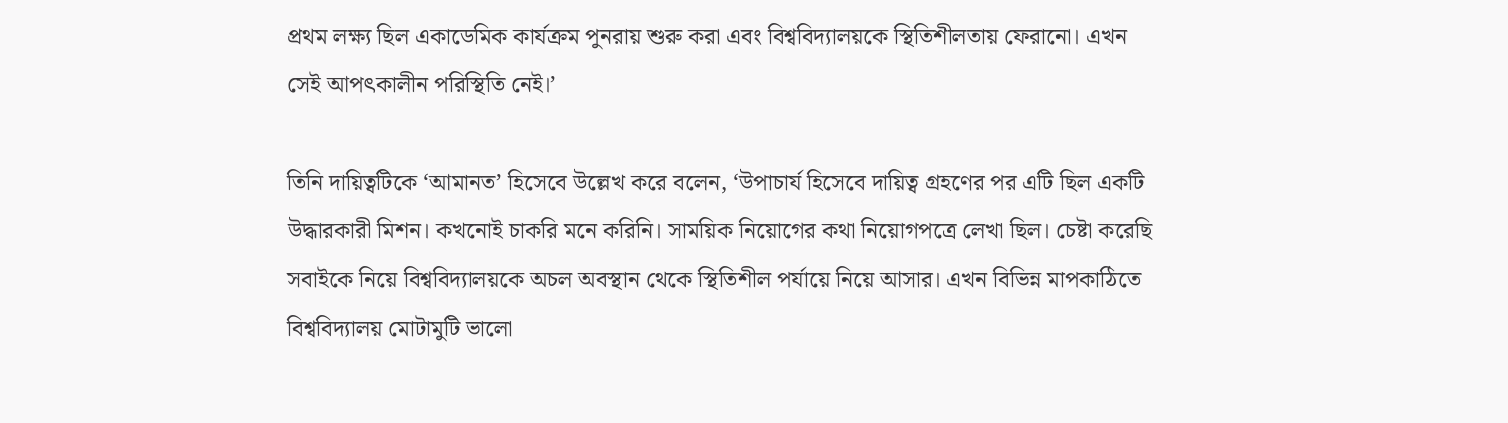প্রথম লক্ষ্য ছিল একাডেমিক কার্যক্রম পুনরায় শুরু করা এবং বিশ্ববিদ্যালয়কে স্থিতিশীলতায় ফেরানো। এখন সেই আপৎকালীন পরিস্থিতি নেই।’

তিনি দায়িত্বটিকে ‘আমানত’ হিসেবে উল্লেখ করে বলেন, ‘উপাচার্য হিসেবে দায়িত্ব গ্রহণের পর এটি ছিল একটি উদ্ধারকারী মিশন। কখনোই চাকরি মনে করিনি। সাময়িক নিয়োগের কথা নিয়োগপত্রে লেখা ছিল। চেষ্টা করেছি সবাইকে নিয়ে বিশ্ববিদ্যালয়কে অচল অবস্থান থেকে স্থিতিশীল পর্যায়ে নিয়ে আসার। এখন বিভিন্ন মাপকাঠিতে বিশ্ববিদ্যালয় মোটামুটি ভালো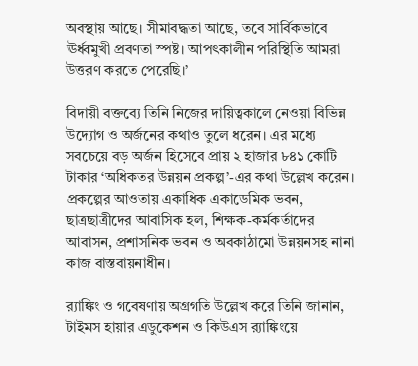অবস্থায় আছে। সীমাবদ্ধতা আছে, তবে সার্বিকভাবে ঊর্ধ্বমুখী প্রবণতা স্পষ্ট। আপৎকালীন পরিস্থিতি আমরা উত্তরণ করতে পেরেছি।’

বিদায়ী বক্তব্যে তিনি নিজের দায়িত্বকালে নেওয়া বিভিন্ন উদ্যোগ ও অর্জনের কথাও তুলে ধরেন। এর মধ্যে সবচেয়ে বড় অর্জন হিসেবে প্রায় ২ হাজার ৮৪১ কোটি টাকার ‘অধিকতর উন্নয়ন প্রকল্প’-এর কথা উল্লেখ করেন। প্রকল্পের আওতায় একাধিক একাডেমিক ভবন, ছাত্রছাত্রীদের আবাসিক হল, শিক্ষক-কর্মকর্তাদের আবাসন, প্রশাসনিক ভবন ও অবকাঠামো উন্নয়নসহ নানা কাজ বাস্তবায়নাধীন।

র‌্যাঙ্কিং ও গবেষণায় অগ্রগতি উল্লেখ করে তিনি জানান, টাইমস হায়ার এডুকেশন ও কিউএস র‌্যাঙ্কিংয়ে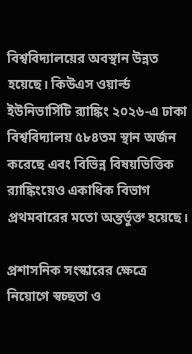বিশ্ববিদ্যালয়ের অবস্থান উন্নত হয়েছে। কিউএস ওয়ার্ল্ড ইউনিভার্সিটি র‌্যাঙ্কিং ২০২৬-এ ঢাকা বিশ্ববিদ্যালয় ৫৮৪তম স্থান অর্জন করেছে এবং বিভিন্ন বিষয়ভিত্তিক র‌্যাঙ্কিংয়েও একাধিক বিভাগ প্রথমবারের মতো অন্তর্ভুক্ত হয়েছে।

প্রশাসনিক সংস্কারের ক্ষেত্রে নিয়োগে স্বচ্ছতা ও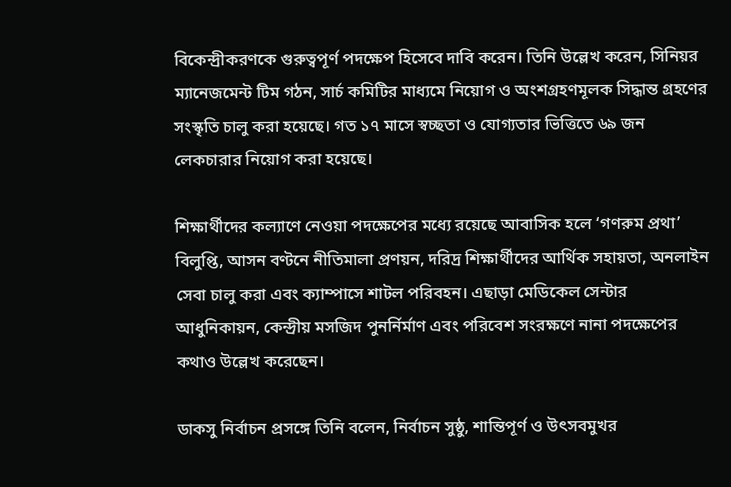বিকেন্দ্রীকরণকে গুরুত্বপূর্ণ পদক্ষেপ হিসেবে দাবি করেন। তিনি উল্লেখ করেন, সিনিয়র ম্যানেজমেন্ট টিম গঠন, সার্চ কমিটির মাধ্যমে নিয়োগ ও অংশগ্রহণমূলক সিদ্ধান্ত গ্রহণের সংস্কৃতি চালু করা হয়েছে। গত ১৭ মাসে স্বচ্ছতা ও যোগ্যতার ভিত্তিতে ৬৯ জন লেকচারার নিয়োগ করা হয়েছে।

শিক্ষার্থীদের কল্যাণে নেওয়া পদক্ষেপের মধ্যে রয়েছে আবাসিক হলে ‘গণরুম প্রথা’ বিলুপ্তি, আসন বণ্টনে নীতিমালা প্রণয়ন, দরিদ্র শিক্ষার্থীদের আর্থিক সহায়তা, অনলাইন সেবা চালু করা এবং ক্যাম্পাসে শাটল পরিবহন। এছাড়া মেডিকেল সেন্টার আধুনিকায়ন, কেন্দ্রীয় মসজিদ পুনর্নির্মাণ এবং পরিবেশ সংরক্ষণে নানা পদক্ষেপের কথাও উল্লেখ করেছেন।

ডাকসু নির্বাচন প্রসঙ্গে তিনি বলেন, নির্বাচন সুষ্ঠু, শান্তিপূর্ণ ও উৎসবমুখর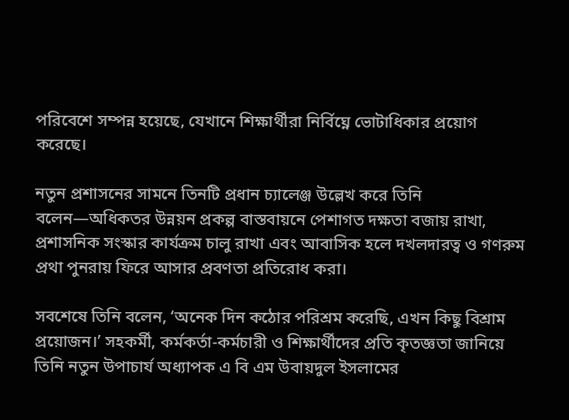পরিবেশে সম্পন্ন হয়েছে, যেখানে শিক্ষার্থীরা নির্বিঘ্নে ভোটাধিকার প্রয়োগ করেছে।

নতুন প্রশাসনের সামনে তিনটি প্রধান চ্যালেঞ্জ উল্লেখ করে তিনি বলেন—অধিকতর উন্নয়ন প্রকল্প বাস্তবায়নে পেশাগত দক্ষতা বজায় রাখা, প্রশাসনিক সংস্কার কার্যক্রম চালু রাখা এবং আবাসিক হলে দখলদারত্ব ও গণরুম প্রথা পুনরায় ফিরে আসার প্রবণতা প্রতিরোধ করা।

সবশেষে তিনি বলেন, ‘অনেক দিন কঠোর পরিশ্রম করেছি, এখন কিছু বিশ্রাম প্রয়োজন।’ সহকর্মী, কর্মকর্তা-কর্মচারী ও শিক্ষার্থীদের প্রতি কৃতজ্ঞতা জানিয়ে তিনি নতুন উপাচার্য অধ্যাপক এ বি এম উবায়দুল ইসলামের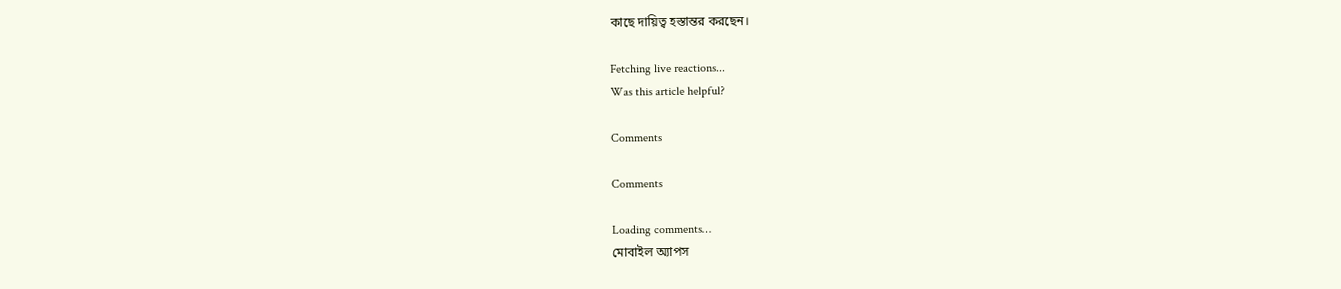কাছে দায়িত্ব হস্তান্তর করছেন।

Fetching live reactions...
Was this article helpful?

Comments

Comments

Loading comments…
মোবাইল অ্যাপস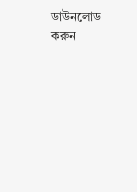ডাউনলোড করুন